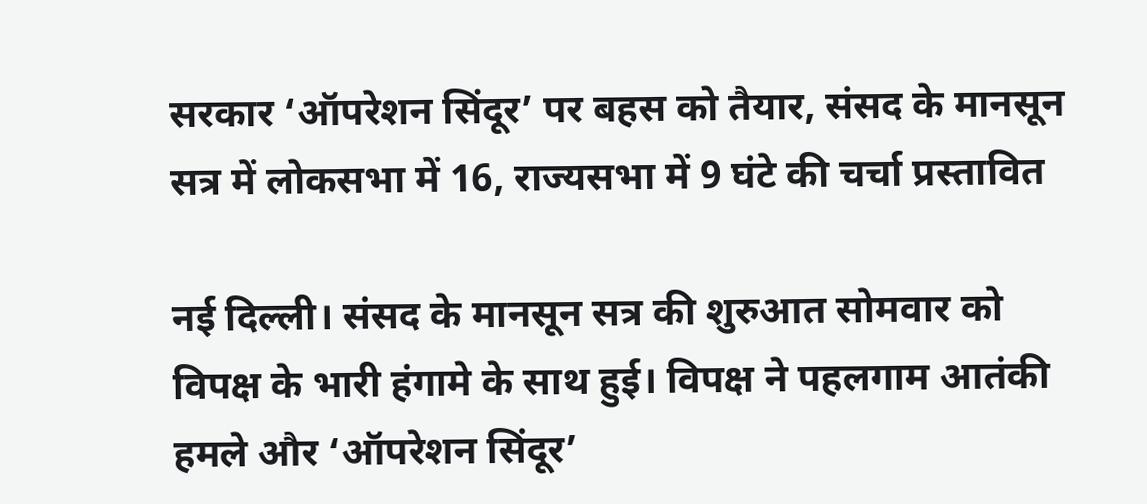सरकार ‘ऑपरेशन सिंदूर’ पर बहस को तैयार, संसद के मानसून सत्र में लोकसभा में 16, राज्यसभा में 9 घंटे की चर्चा प्रस्तावित

नई दिल्ली। संसद के मानसून सत्र की शुरुआत सोमवार को विपक्ष के भारी हंगामे के साथ हुई। विपक्ष ने पहलगाम आतंकी हमले और ‘ऑपरेशन सिंदूर’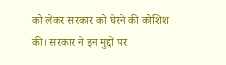को लेकर सरकार को घेरने की कोशिश की। सरकार ने इन मुद्दों पर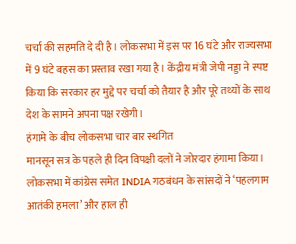चर्चा की सहमति दे दी है। लोकसभा में इस पर 16 घंटे और राज्यसभा में 9 घंटे बहस का प्रस्ताव रखा गया है। केंद्रीय मंत्री जेपी नड्डा ने स्पष्ट किया कि सरकार हर मुद्दे पर चर्चा को तैयार है और पूरे तथ्यों के साथ देश के सामने अपना पक्ष रखेगी।
हंगामे के बीच लोकसभा चार बार स्थगित
मानसून सत्र के पहले ही दिन विपक्षी दलों ने जोरदार हंगामा किया। लोकसभा में कांग्रेस समेत INDIA गठबंधन के सांसदों ने ‘पहलगाम आतंकी हमला’ और हाल ही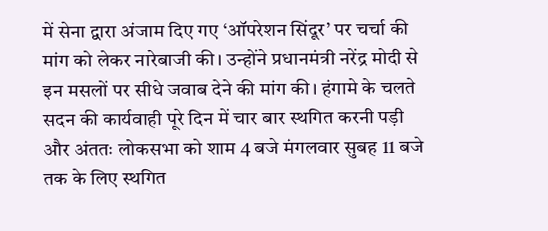में सेना द्वारा अंजाम दिए गए ‘ऑपरेशन सिंदूर’ पर चर्चा की मांग को लेकर नारेबाजी की। उन्होंने प्रधानमंत्री नरेंद्र मोदी से इन मसलों पर सीधे जवाब देने की मांग की। हंगामे के चलते सदन की कार्यवाही पूरे दिन में चार बार स्थगित करनी पड़ी और अंततः लोकसभा को शाम 4 बजे मंगलवार सुबह 11 बजे तक के लिए स्थगित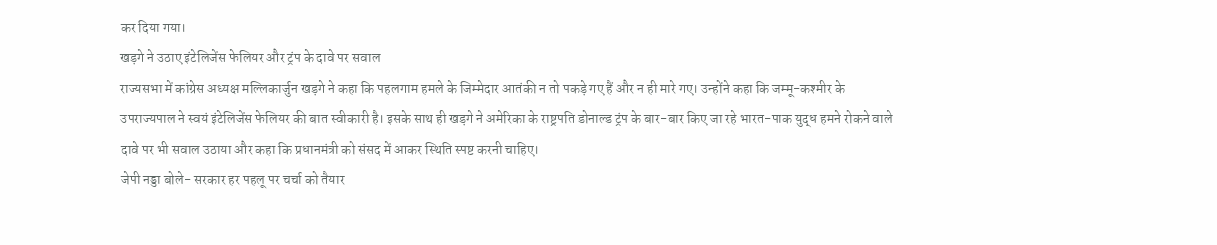कर दिया गया।
खड़गे ने उठाए इंटेलिजेंस फेलियर और ट्रंप के दावे पर सवाल
राज्यसभा में कांग्रेस अध्यक्ष मल्लिकार्जुन खड़गे ने कहा कि पहलगाम हमले के जिम्मेदार आतंकी न तो पकड़े गए हैं और न ही मारे गए। उन्होंने कहा कि जम्मू-कश्मीर के उपराज्यपाल ने स्वयं इंटेलिजेंस फेलियर की बात स्वीकारी है। इसके साथ ही खड़गे ने अमेरिका के राष्ट्रपति डोनाल्ड ट्रंप के बार-बार किए जा रहे भारत-पाक युद्ध हमने रोकने वाले दावे पर भी सवाल उठाया और कहा कि प्रधानमंत्री को संसद में आकर स्थिति स्पष्ट करनी चाहिए।
जेपी नड्डा बोले- सरकार हर पहलू पर चर्चा को तैयार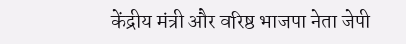केंद्रीय मंत्री और वरिष्ठ भाजपा नेता जेपी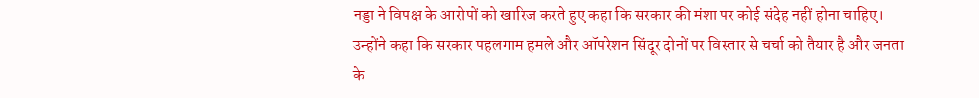नड्डा ने विपक्ष के आरोपों को खारिज करते हुए कहा कि सरकार की मंशा पर कोई संदेह नहीं होना चाहिए। उन्होंने कहा कि सरकार पहलगाम हमले और ऑपरेशन सिंदूर दोनों पर विस्तार से चर्चा को तैयार है और जनता के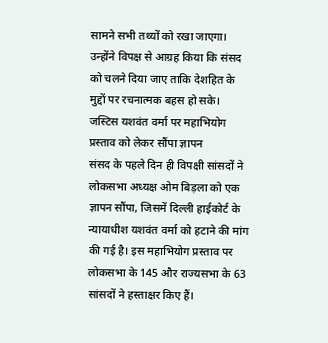सामने सभी तथ्यों को रखा जाएगा। उन्होंने विपक्ष से आग्रह किया कि संसद को चलने दिया जाए ताकि देशहित के मुद्दों पर रचनात्मक बहस हो सके।
जस्टिस यशवंत वर्मा पर महाभियोग प्रस्ताव को लेकर सौंपा ज्ञापन
संसद के पहले दिन ही विपक्षी सांसदों ने लोकसभा अध्यक्ष ओम बिड़ला को एक ज्ञापन सौंपा, जिसमें दिल्ली हाईकोर्ट के न्यायाधीश यशवंत वर्मा को हटाने की मांग की गई है। इस महाभियोग प्रस्ताव पर लोकसभा के 145 और राज्यसभा के 63 सांसदों ने हस्ताक्षर किए हैं।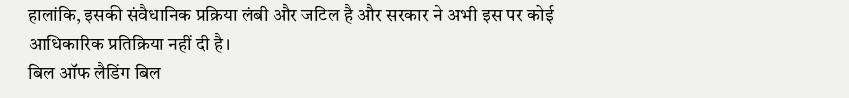हालांकि, इसकी संवैधानिक प्रक्रिया लंबी और जटिल है और सरकार ने अभी इस पर कोई आधिकारिक प्रतिक्रिया नहीं दी है।
बिल ऑफ लैडिंग बिल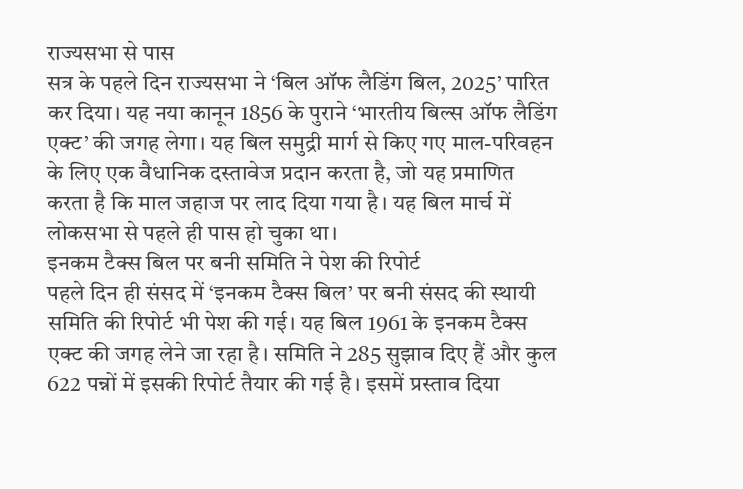राज्यसभा से पास
सत्र के पहले दिन राज्यसभा ने ‘बिल ऑफ लैडिंग बिल, 2025’ पारित कर दिया। यह नया कानून 1856 के पुराने ‘भारतीय बिल्स ऑफ लैडिंग एक्ट’ की जगह लेगा। यह बिल समुद्री मार्ग से किए गए माल-परिवहन के लिए एक वैधानिक दस्तावेज प्रदान करता है, जो यह प्रमाणित करता है कि माल जहाज पर लाद दिया गया है। यह बिल मार्च में लोकसभा से पहले ही पास हो चुका था।
इनकम टैक्स बिल पर बनी समिति ने पेश की रिपोर्ट
पहले दिन ही संसद में ‘इनकम टैक्स बिल’ पर बनी संसद की स्थायी समिति की रिपोर्ट भी पेश की गई। यह बिल 1961 के इनकम टैक्स एक्ट की जगह लेने जा रहा है। समिति ने 285 सुझाव दिए हैं और कुल 622 पन्नों में इसकी रिपोर्ट तैयार की गई है। इसमें प्रस्ताव दिया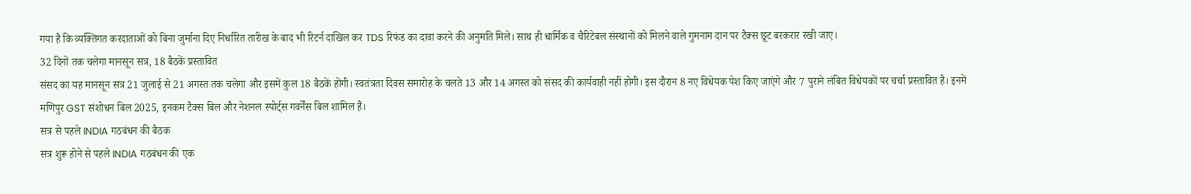गया है कि व्यक्तिगत करदाताओं को बिना जुर्माना दिए निर्धारित तारीख के बाद भी रिटर्न दाखिल कर TDS रिफंड का दावा करने की अनुमति मिले। साथ ही धार्मिक व चैरिटेबल संस्थानों को मिलने वाले गुमनाम दान पर टैक्स छूट बरकरार रखी जाए।
32 दिनों तक चलेगा मानसून सत्र, 18 बैठकें प्रस्तावित
संसद का यह मानसून सत्र 21 जुलाई से 21 अगस्त तक चलेगा और इसमें कुल 18 बैठकें होंगी। स्वतंत्रता दिवस समारोह के चलते 13 और 14 अगस्त को संसद की कार्यवाही नहीं होगी। इस दौरान 8 नए विधेयक पेश किए जाएंगे और 7 पुराने लंबित विधेयकों पर चर्चा प्रस्तावित है। इनमें मणिपुर GST संशोधन बिल 2025, इनकम टैक्स बिल और नेशनल स्पोर्ट्स गवर्नेंस बिल शामिल हैं।
सत्र से पहले INDIA गठबंधन की बैठक
सत्र शुरू होने से पहले INDIA गठबंधन की एक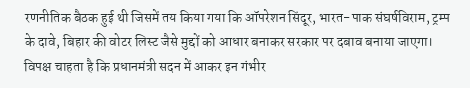रणनीतिक बैठक हुई थी जिसमें तय किया गया कि ऑपरेशन सिंदूर, भारत-पाक संघर्षविराम, ट्रम्प के दावे, बिहार की वोटर लिस्ट जैसे मुद्दों को आधार बनाकर सरकार पर दबाव बनाया जाएगा। विपक्ष चाहता है कि प्रधानमंत्री सदन में आकर इन गंभीर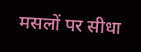मसलों पर सीधा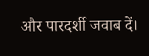और पारदर्शी जवाब दें।